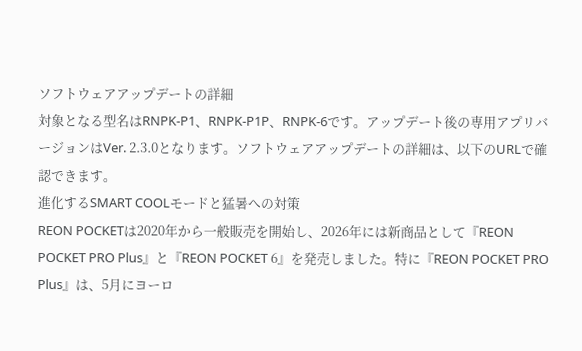ソフトウェアアップデートの詳細
対象となる型名はRNPK-P1、RNPK-P1P、RNPK-6です。アップデート後の専用アプリバージョンはVer. 2.3.0となります。ソフトウェアアップデートの詳細は、以下のURLで確認できます。
進化するSMART COOLモードと猛暑への対策
REON POCKETは2020年から一般販売を開始し、2026年には新商品として『REON POCKET PRO Plus』と『REON POCKET 6』を発売しました。特に『REON POCKET PRO Plus』は、5月にヨーロ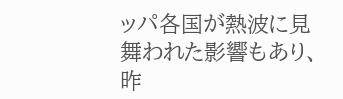ッパ各国が熱波に見舞われた影響もあり、昨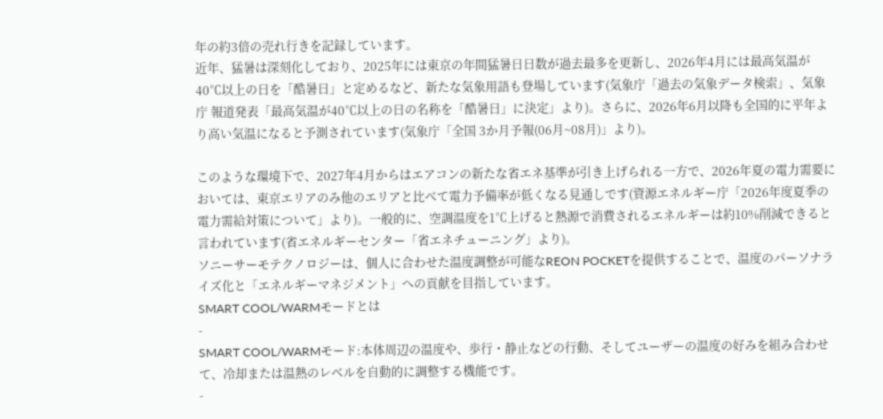年の約3倍の売れ行きを記録しています。
近年、猛暑は深刻化しており、2025年には東京の年間猛暑日日数が過去最多を更新し、2026年4月には最高気温が40℃以上の日を「酷暑日」と定めるなど、新たな気象用語も登場しています(気象庁「過去の気象データ検索」、気象庁 報道発表「最高気温が40℃以上の日の名称を「酷暑日」に決定」より)。さらに、2026年6月以降も全国的に平年より高い気温になると予測されています(気象庁「全国 3か月予報(06月~08月)」より)。

このような環境下で、2027年4月からはエアコンの新たな省エネ基準が引き上げられる一方で、2026年夏の電力需要においては、東京エリアのみ他のエリアと比べて電力予備率が低くなる見通しです(資源エネルギー庁「2026年度夏季の電力需給対策について」より)。一般的に、空調温度を1℃上げると熱源で消費されるエネルギーは約10%削減できると言われています(省エネルギーセンター「省エネチューニング」より)。
ソニーサーモテクノロジーは、個人に合わせた温度調整が可能なREON POCKETを提供することで、温度のパーソナライズ化と「エネルギーマネジメント」への貢献を目指しています。
SMART COOL/WARMモードとは
-
SMART COOL/WARMモード:本体周辺の温度や、歩行・静止などの行動、そしてユーザーの温度の好みを組み合わせて、冷却または温熱のレベルを自動的に調整する機能です。
-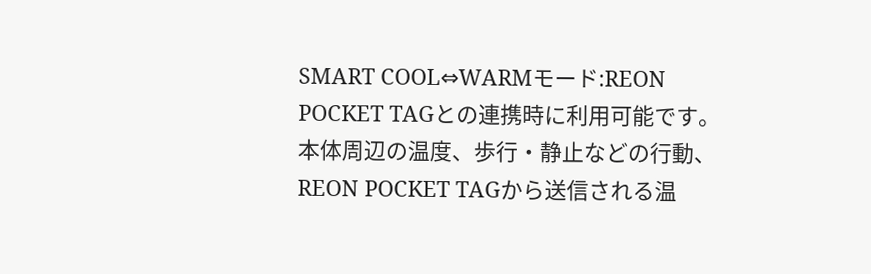SMART COOL⇔WARMモード:REON POCKET TAGとの連携時に利用可能です。本体周辺の温度、歩行・静止などの行動、REON POCKET TAGから送信される温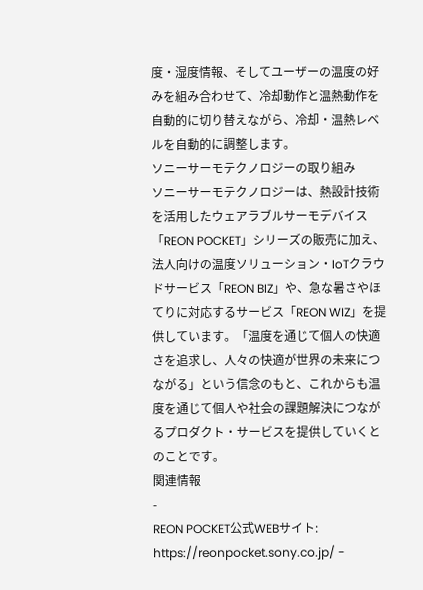度・湿度情報、そしてユーザーの温度の好みを組み合わせて、冷却動作と温熱動作を自動的に切り替えながら、冷却・温熱レベルを自動的に調整します。
ソニーサーモテクノロジーの取り組み
ソニーサーモテクノロジーは、熱設計技術を活用したウェアラブルサーモデバイス「REON POCKET」シリーズの販売に加え、法人向けの温度ソリューション・IoTクラウドサービス「REON BIZ」や、急な暑さやほてりに対応するサービス「REON WIZ」を提供しています。「温度を通じて個人の快適さを追求し、人々の快適が世界の未来につながる」という信念のもと、これからも温度を通じて個人や社会の課題解決につながるプロダクト・サービスを提供していくとのことです。
関連情報
-
REON POCKET公式WEBサイト:
https://reonpocket.sony.co.jp/ -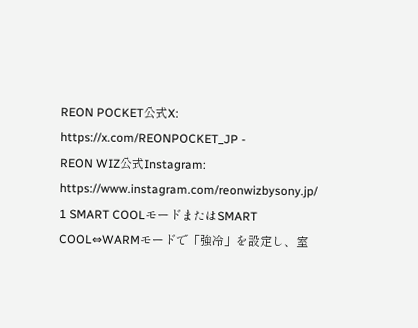REON POCKET公式X:
https://x.com/REONPOCKET_JP -
REON WIZ公式Instagram:
https://www.instagram.com/reonwizbysony.jp/
1 SMART COOLモードまたはSMART COOL⇔WARMモードで「強冷」を設定し、室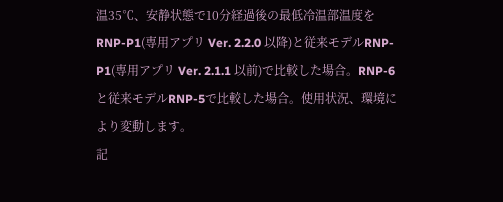温35℃、安静状態で10分経過後の最低冷温部温度をRNP-P1(専用アプリ Ver. 2.2.0 以降)と従来モデルRNP-P1(専用アプリ Ver. 2.1.1 以前)で比較した場合。RNP-6と従来モデルRNP-5で比較した場合。使用状況、環境により変動します。
記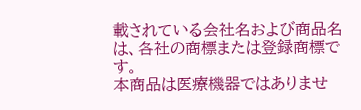載されている会社名および商品名は、各社の商標または登録商標です。
本商品は医療機器ではありませ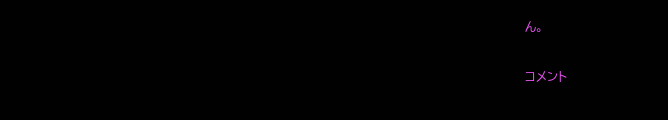ん。


コメント